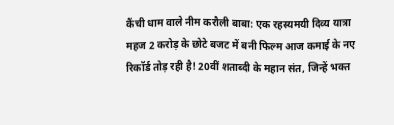कैंची धाम वाले नीम करौली बाबा: एक रहस्यमयी दिव्य यात्रा
महज 2 करोड़ के छोटे बजट में बनी फिल्म आज कमाई के नए रिकॉर्ड तोड़ रही है! 20वीं शताब्दी के महान संत, जिन्हें भक्त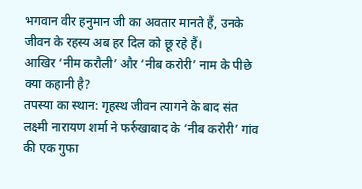भगवान वीर हनुमान जी का अवतार मानते हैं, उनके जीवन के रहस्य अब हर दिल को छू रहे हैं।
आखिर ‘नीम करौली’ और ‘नीब करोरी’ नाम के पीछे क्या कहानी है?
तपस्या का स्थान: गृहस्थ जीवन त्यागने के बाद संत लक्ष्मी नारायण शर्मा ने फर्रुखाबाद के ‘नीब करोरी’ गांव की एक गुफा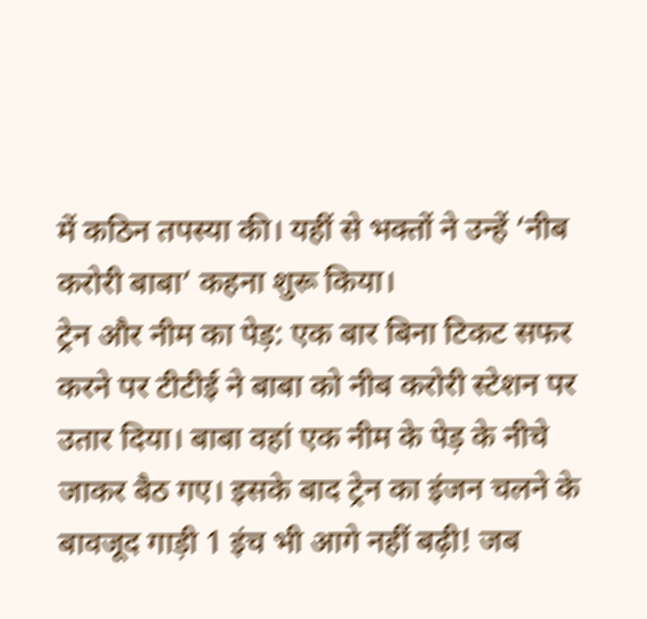में कठिन तपस्या की। यहीं से भक्तों ने उन्हें ‘नीब करोरी बाबा’ कहना शुरू किया।
ट्रेन और नीम का पेड़: एक बार बिना टिकट सफर करने पर टीटीई ने बाबा को नीब करोरी स्टेशन पर उतार दिया। बाबा वहां एक नीम के पेड़ के नीचे जाकर बैठ गए। इसके बाद ट्रेन का इंजन चलने के बावजूद गाड़ी 1 इंच भी आगे नहीं बढ़ी! जब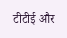टीटीई और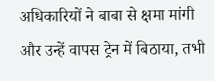अधिकारियों ने बाबा से क्षमा मांगी और उन्हें वापस ट्रेन में बिठाया, तभी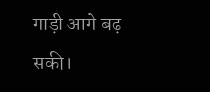गाड़ी आगे बढ़ सकी।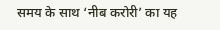समय के साथ ‘नीब करोरी’ का यह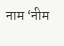नाम ‘नीम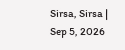Sirsa, Sirsa | Sep 5, 2026